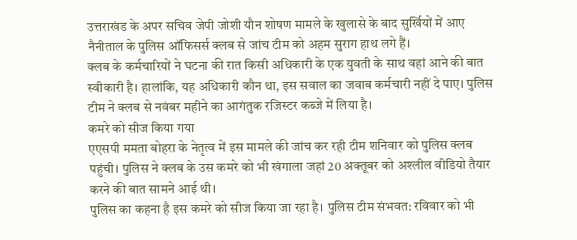उत्तराखंड के अपर सचिव जेपी जोशी यौन शोषण मामले के खुलासे के बाद सुर्खियों में आए नैनीताल के पुलिस ऑफिसर्स क्लब से जांच टीम को अहम सुराग हाथ लगे हैं।
क्लब के कर्मचारियों ने घटना की रात किसी अधिकारी के एक युवती के साथ वहां आने की बात स्वीकारी है। हालांकि, यह अधिकारी कौन था, इस सवाल का जवाब कर्मचारी नहीं दे पाए। पुलिस टीम ने क्लब से नवंबर महीने का आगंतुक रजिस्टर कब्जे में लिया है।
कमरे को सीज किया गया
एएसपी ममता बोहरा के नेतृत्व में इस मामले की जांच कर रही टीम शनिवार को पुलिस क्लब पहुंची। पुलिस ने क्लब के उस कमरे को भी खंगाला जहां 20 अक्तूबर को अश्लील वीडियो तैयार करने की बात सामने आई थी।
पुलिस का कहना है इस कमरे को सीज किया जा रहा है। पुलिस टीम संभवत: रविवार को भी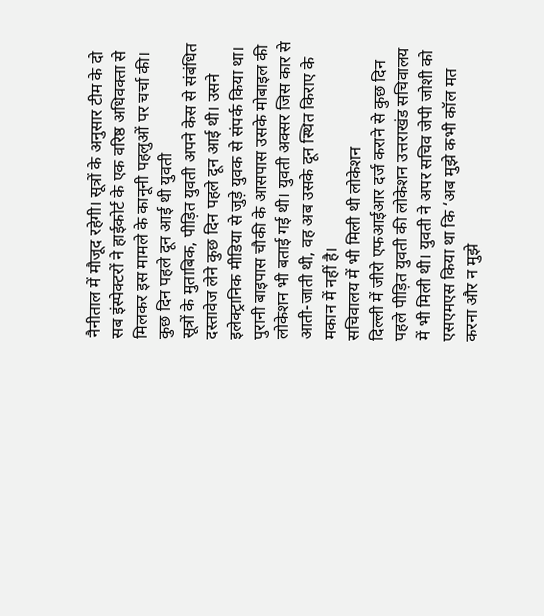नैनीताल में मौजूद रहेगी। सूत्रों के अनुसार टीम के दो सब इंस्पेक्टरों ने हाईकोर्ट के एक वरिष्ठ अधिवक्ता से मिलकर इस मामले के कानूनी पहलुओं पर चर्चा की।
कुछ दिन पहले दून आई थी युवती
सूत्रों के मुताबिक, पीड़ित युवती अपने केस से संबंधित दस्तावेज लेने कुछ दिन पहले दून आई थी। उसने इलेक्ट्रानिक मीडिया से जुड़े युवक से संपर्क किया था। पुरानी बाइपास चौकी के आसपास उसके मोबाइल की लोकेशन भी बताई गई थी। युवती अक्सर जिस कार से आती-जाती थी, वह अब उसके दून स्थित किराए के मकान में नहीं है।
सचिवालय में भी मिली थी लोकेशन
दिल्ली में जीरो एफआईआर दर्ज कराने से कुछ दिन पहले पीड़ित युवती की लोकेशन उत्तराखंड सचिवालय में भी मिली थी। युवती ने अपर सचिव जेपी जोशी को एसएमएस किया था कि ‘अब मुझे कभी कॉल मत करना और न मुझे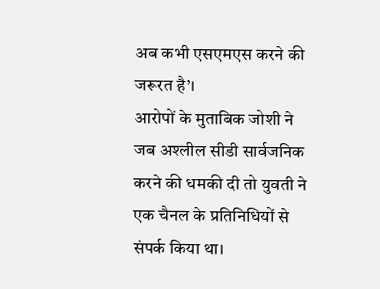अब कभी एसएमएस करने की जरूरत है’।
आरोपों के मुताबिक जोशी ने जब अश्लील सीडी सार्वजनिक करने की धमकी दी तो युवती ने एक चैनल के प्रतिनिधियों से संपर्क किया था।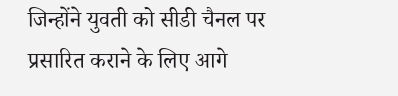जिन्होंने युवती को सीडी चैनल पर प्रसारित कराने के लिए आगे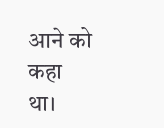आने को कहा था।